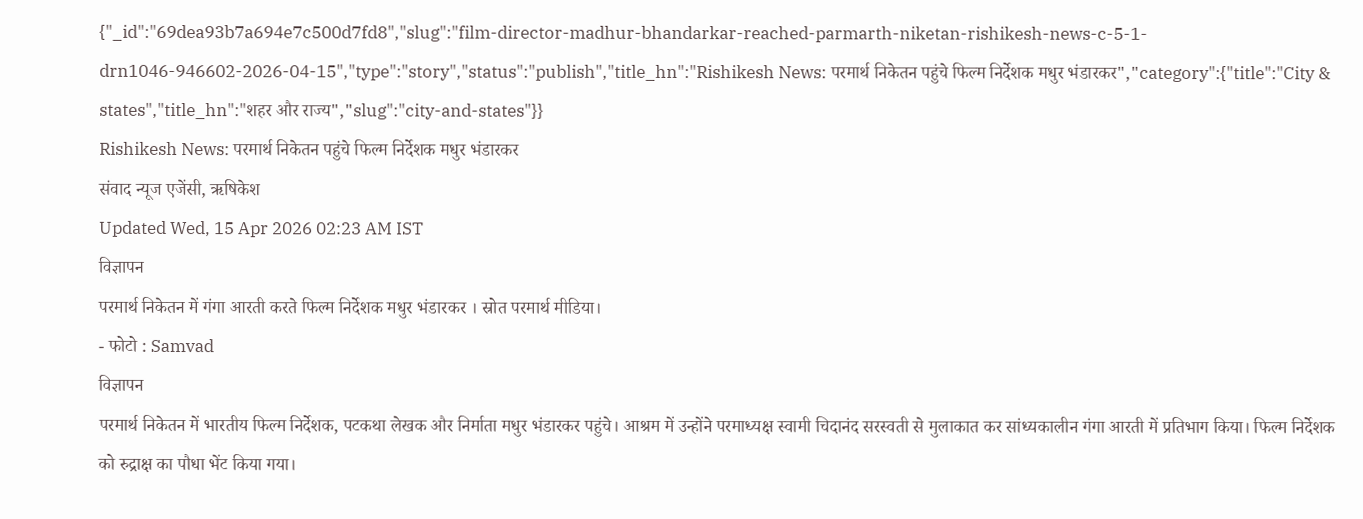{"_id":"69dea93b7a694e7c500d7fd8","slug":"film-director-madhur-bhandarkar-reached-parmarth-niketan-rishikesh-news-c-5-1-drn1046-946602-2026-04-15","type":"story","status":"publish","title_hn":"Rishikesh News: परमार्थ निकेतन पहुंचे फिल्म निर्देशक मधुर भंडारकर","category":{"title":"City & states","title_hn":"शहर और राज्य","slug":"city-and-states"}}
Rishikesh News: परमार्थ निकेतन पहुंचे फिल्म निर्देशक मधुर भंडारकर
संवाद न्यूज एजेंसी, ऋषिकेश
Updated Wed, 15 Apr 2026 02:23 AM IST
विज्ञापन
परमार्थ निकेतन में गंगा आरती करते फिल्म निर्देशक मधुर भंडारकर । स्रोत परमार्थ मीडिया।
- फोटो : Samvad
विज्ञापन
परमार्थ निकेतन में भारतीय फिल्म निर्देशक, पटकथा लेखक और निर्माता मधुर भंडारकर पहुंचे। आश्रम में उन्होंने परमाध्यक्ष स्वामी चिदानंद सरस्वती से मुलाकात कर सांध्यकालीन गंगा आरती में प्रतिभाग किया। फिल्म निर्देशक को रुद्राक्ष का पौधा भेंट किया गया।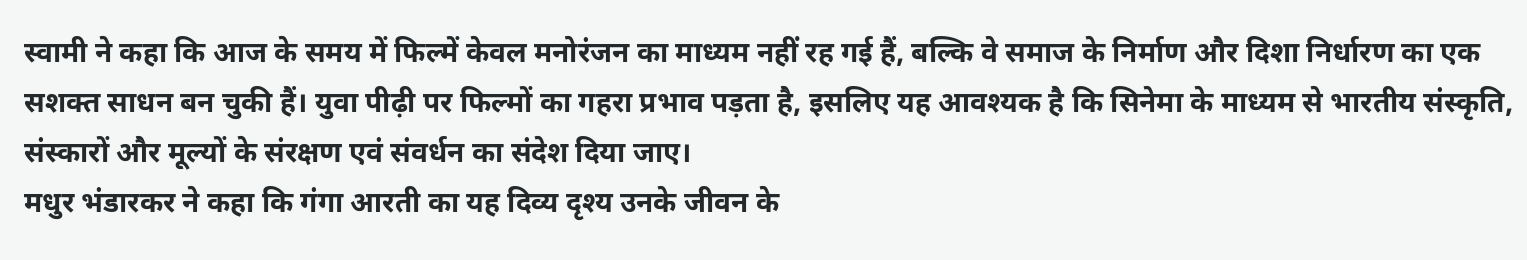स्वामी ने कहा कि आज के समय में फिल्में केवल मनोरंजन का माध्यम नहीं रह गई हैं, बल्कि वे समाज के निर्माण और दिशा निर्धारण का एक सशक्त साधन बन चुकी हैं। युवा पीढ़ी पर फिल्मों का गहरा प्रभाव पड़ता है, इसलिए यह आवश्यक है कि सिनेमा के माध्यम से भारतीय संस्कृति, संस्कारों और मूल्यों के संरक्षण एवं संवर्धन का संदेश दिया जाए।
मधुर भंडारकर ने कहा कि गंगा आरती का यह दिव्य दृश्य उनके जीवन के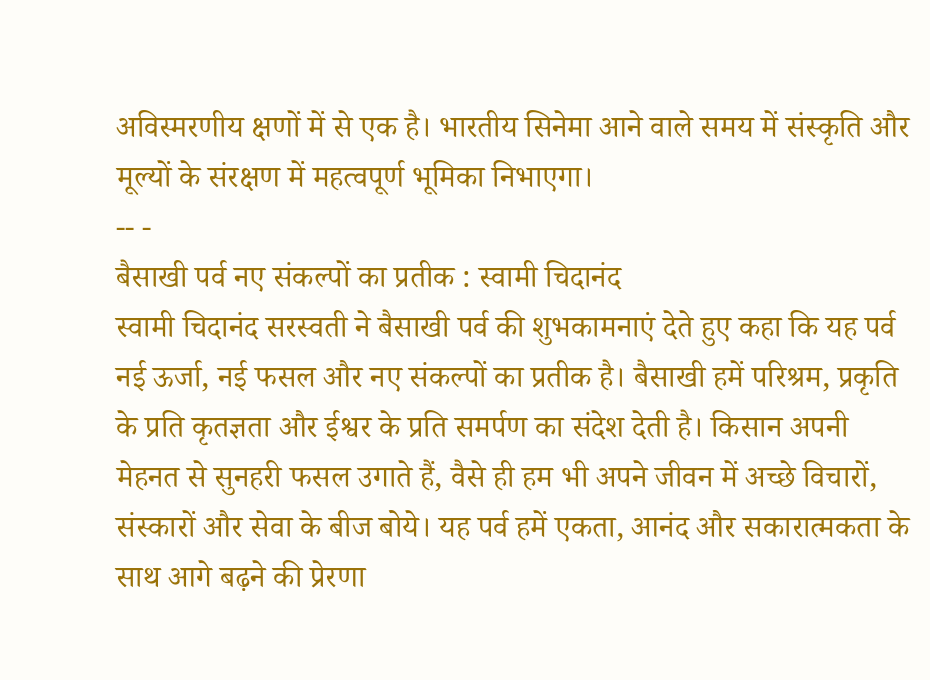अविस्मरणीय क्षणों में से एक है। भारतीय सिनेमा आने वाले समय में संस्कृति और मूल्यों के संरक्षण में महत्वपूर्ण भूमिका निभाएगा।
-- -
बैसाखी पर्व नए संकल्पों का प्रतीक : स्वामी चिदानंद
स्वामी चिदानंद सरस्वती ने बैसाखी पर्व की शुभकामनाएं देते हुए कहा कि यह पर्व नई ऊर्जा, नई फसल और नए संकल्पों का प्रतीक है। बैसाखी हमें परिश्रम, प्रकृति के प्रति कृतज्ञता और ईश्वर के प्रति समर्पण का संदेश देती है। किसान अपनी मेहनत से सुनहरी फसल उगाते हैं, वैसे ही हम भी अपने जीवन में अच्छे विचारों, संस्कारों और सेवा के बीज बोये। यह पर्व हमें एकता, आनंद और सकारात्मकता के साथ आगे बढ़ने की प्रेरणा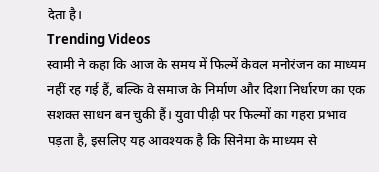देता है।
Trending Videos
स्वामी ने कहा कि आज के समय में फिल्में केवल मनोरंजन का माध्यम नहीं रह गई हैं, बल्कि वे समाज के निर्माण और दिशा निर्धारण का एक सशक्त साधन बन चुकी हैं। युवा पीढ़ी पर फिल्मों का गहरा प्रभाव पड़ता है, इसलिए यह आवश्यक है कि सिनेमा के माध्यम से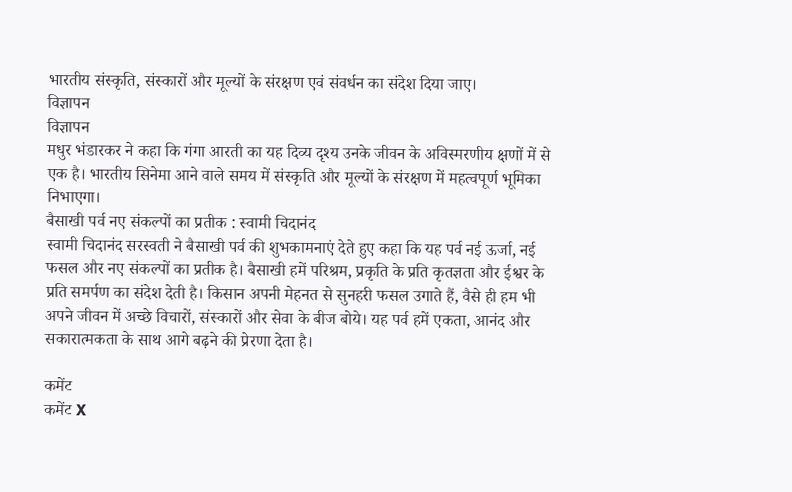भारतीय संस्कृति, संस्कारों और मूल्यों के संरक्षण एवं संवर्धन का संदेश दिया जाए।
विज्ञापन
विज्ञापन
मधुर भंडारकर ने कहा कि गंगा आरती का यह दिव्य दृश्य उनके जीवन के अविस्मरणीय क्षणों में से एक है। भारतीय सिनेमा आने वाले समय में संस्कृति और मूल्यों के संरक्षण में महत्वपूर्ण भूमिका निभाएगा।
बैसाखी पर्व नए संकल्पों का प्रतीक : स्वामी चिदानंद
स्वामी चिदानंद सरस्वती ने बैसाखी पर्व की शुभकामनाएं देते हुए कहा कि यह पर्व नई ऊर्जा, नई फसल और नए संकल्पों का प्रतीक है। बैसाखी हमें परिश्रम, प्रकृति के प्रति कृतज्ञता और ईश्वर के प्रति समर्पण का संदेश देती है। किसान अपनी मेहनत से सुनहरी फसल उगाते हैं, वैसे ही हम भी अपने जीवन में अच्छे विचारों, संस्कारों और सेवा के बीज बोये। यह पर्व हमें एकता, आनंद और सकारात्मकता के साथ आगे बढ़ने की प्रेरणा देता है।

कमेंट
कमेंट X